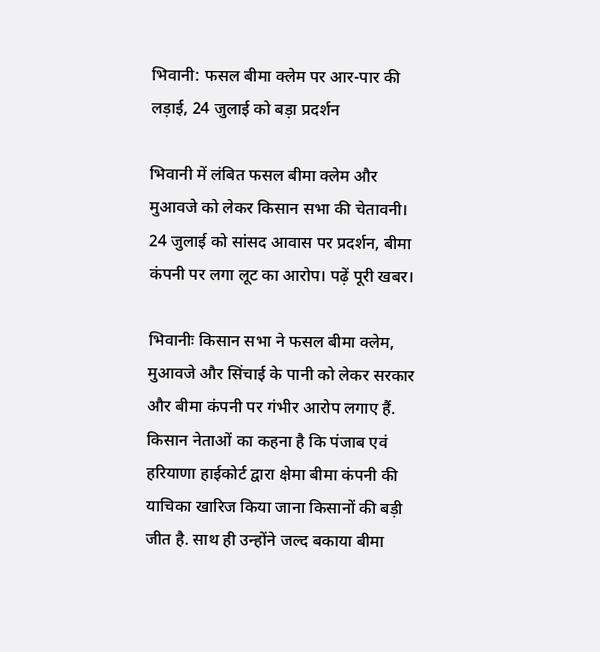भिवानी: फसल बीमा क्लेम पर आर-पार की लड़ाई, 24 जुलाई को बड़ा प्रदर्शन

भिवानी में लंबित फसल बीमा क्लेम और मुआवजे को लेकर किसान सभा की चेतावनी। 24 जुलाई को सांसद आवास पर प्रदर्शन, बीमा कंपनी पर लगा लूट का आरोप। पढ़ें पूरी खबर।

भिवानीः किसान सभा ने फसल बीमा क्लेम, मुआवजे और सिंचाई के पानी को लेकर सरकार और बीमा कंपनी पर गंभीर आरोप लगाए हैं. किसान नेताओं का कहना है कि पंजाब एवं हरियाणा हाईकोर्ट द्वारा क्षेमा बीमा कंपनी की याचिका खारिज किया जाना किसानों की बड़ी जीत है. साथ ही उन्होंने जल्द बकाया बीमा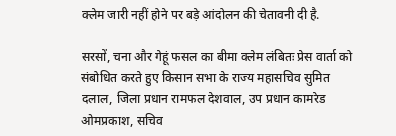क्लेम जारी नहीं होने पर बड़े आंदोलन की चेतावनी दी है.

सरसों, चना और गेहूं फसल का बीमा क्लेम लंबितः प्रेस वार्ता को संबोधित करते हुए किसान सभा के राज्य महासचिव सुमित दलाल, जिला प्रधान रामफल देशवाल, उप प्रधान कामरेड ओमप्रकाश, सचिव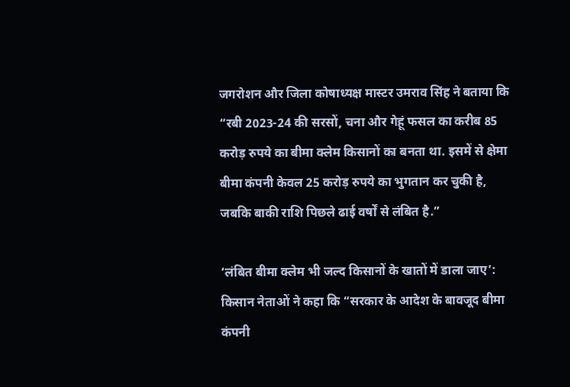जगरोशन और जिला कोषाध्यक्ष मास्टर उमराव सिंह ने बताया कि “रबी 2023-24 की सरसों, चना और गेहूं फसल का करीब 85 करोड़ रुपये का बीमा क्लेम किसानों का बनता था. इसमें से क्षेमा बीमा कंपनी केवल 25 करोड़ रुपये का भुगतान कर चुकी है, जबकि बाकी राशि पिछले ढाई वर्षों से लंबित है.”

‘लंबित बीमा क्लेम भी जल्द किसानों के खातों में डाला जाए’: किसान नेताओं ने कहा कि “सरकार के आदेश के बावजूद बीमा कंपनी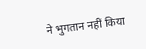ने भुगतान नहीं किया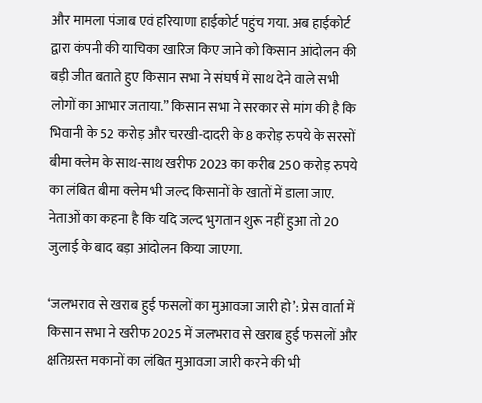और मामला पंजाब एवं हरियाणा हाईकोर्ट पहुंच गया. अब हाईकोर्ट द्वारा कंपनी की याचिका खारिज किए जाने को किसान आंदोलन की बड़ी जीत बताते हुए किसान सभा ने संघर्ष में साथ देने वाले सभी लोगों का आभार जताया.” किसान सभा ने सरकार से मांग की है कि भिवानी के 52 करोड़ और चरखी-दादरी के 8 करोड़ रुपये के सरसों बीमा क्लेम के साथ-साथ खरीफ 2023 का करीब 250 करोड़ रुपये का लंबित बीमा क्लेम भी जल्द किसानों के खातों में डाला जाए. नेताओं का कहना है कि यदि जल्द भुगतान शुरू नहीं हुआ तो 20 जुलाई के बाद बड़ा आंदोलन किया जाएगा.

‘जलभराव से खराब हुई फसलों का मुआवजा जारी हो’: प्रेस वार्ता में किसान सभा ने खरीफ 2025 में जलभराव से खराब हुई फसलों और क्षतिग्रस्त मकानों का लंबित मुआवजा जारी करने की भी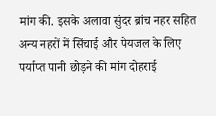मांग की. इसके अलावा सुंदर ब्रांच नहर सहित अन्य नहरों में सिंचाई और पेयजल के लिए पर्याप्त पानी छोड़ने की मांग दोहराई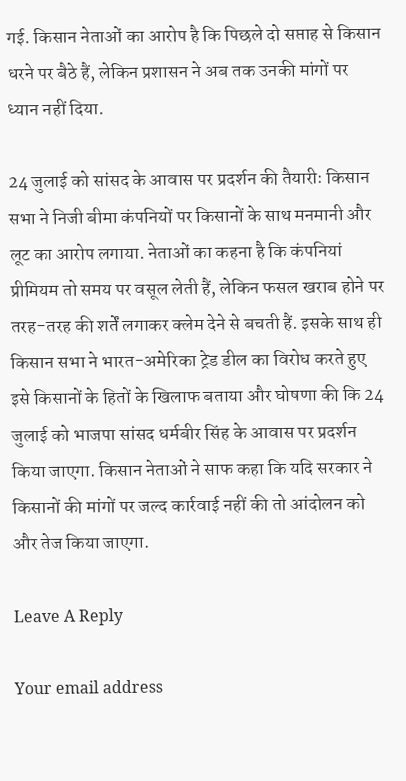गई. किसान नेताओं का आरोप है कि पिछले दो सप्ताह से किसान धरने पर बैठे हैं, लेकिन प्रशासन ने अब तक उनकी मांगों पर ध्यान नहीं दिया.

24 जुलाई को सांसद के आवास पर प्रदर्शन की तैयारीः किसान सभा ने निजी बीमा कंपनियों पर किसानों के साथ मनमानी और लूट का आरोप लगाया. नेताओं का कहना है कि कंपनियां प्रीमियम तो समय पर वसूल लेती हैं, लेकिन फसल खराब होने पर तरह-तरह की शर्तें लगाकर क्लेम देने से बचती हैं. इसके साथ ही किसान सभा ने भारत-अमेरिका ट्रेड डील का विरोध करते हुए इसे किसानों के हितों के खिलाफ बताया और घोषणा की कि 24 जुलाई को भाजपा सांसद धर्मबीर सिंह के आवास पर प्रदर्शन किया जाएगा. किसान नेताओं ने साफ कहा कि यदि सरकार ने किसानों की मांगों पर जल्द कार्रवाई नहीं की तो आंदोलन को और तेज किया जाएगा.

Leave A Reply

Your email address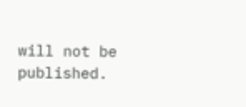will not be published.